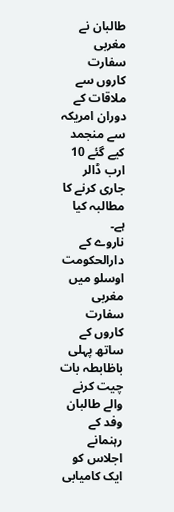طالبان نے مغربی سفارت کاروں سے ملاقات کے دوران امریکہ سے منجمد کیے گئے 10 ارب ڈالر جاری کرنے کا مطالبہ کیا ہے۔
ناروے کے دارالحکومت اوسلو میں مغربی سفارت کاروں کے ساتھ پہلی باظابطہ بات چیت کرنے والے طالبان وفد کے رہنمانے اجلاس کو ایک کامیابی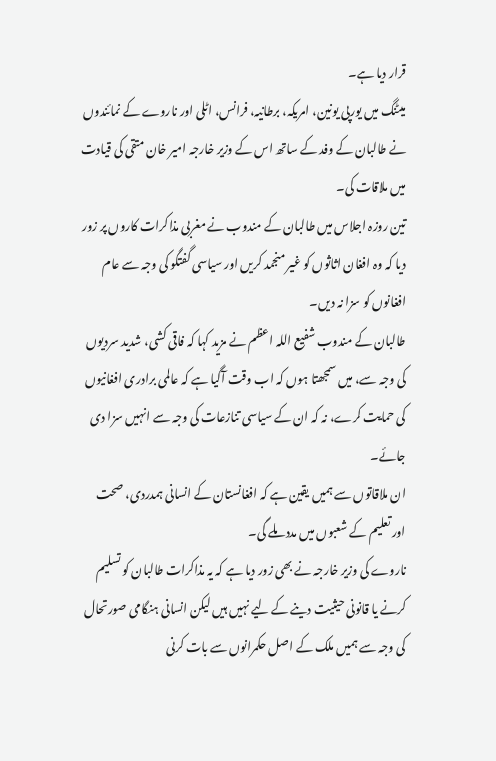قرار دیا ہے۔
میٹنگ میں یورپی یونین، امریکہ، برطانیہ، فرانس، اٹلی اور ناروے کے نمائندوں نے طالبان کے وفد کے ساتھ اس کے وزیر خارجہ امیر خان متقی کی قیادت میں ملاقات کی۔
تین روزہ اجلاس میں طالبان کے مندوب نے مغربی مذاکرات کاروں پر زور دیا کہ وہ افغان اثاثوں کو غیر منجمد کریں اور سیاسی گفتگو کی وجہ سے عام افغانوں کو سزا نہ دیں۔
طالبان کے مندوب شفیع اللہ اعظم نے مزید کہا کہ فاقی کشی، شدید سردیوں کی وجہ سے، میں سمجھتا ہوں کہ اب وقت آگیا ہے کہ عالمی برادری افغانیوں کی حمایت کرے، نہ کہ ان کے سیاسی تنازعات کی وجہ سے انہیں سزا دی جائے۔
ان ملاقاتوں سے ہمیں یقین ہے کہ افغانستان کے انسانی ہمدردی، صحت اور تعلیم کے شعبوں میں مدد ملے گی۔
ناروے کی وزیر خارجہ نے بھی زور دیا ہے کہ یہ مذاکرات طالبان کو تسلیم کرنے یا قانونی حیثیت دینے کے لیے نہیں ہیں لیکن انسانی ہنگامی صورتحال کی وجہ سے ہمیں ملک کے اصل حکمرانوں سے بات کرنی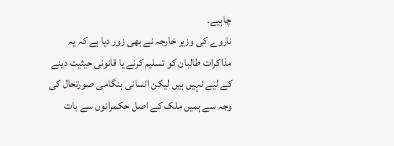چاہیے۔
ناروے کی وزیر خارجہ نے بھی زور دیا ہے کہ یہ مذاکرات طالبان کو تسلیم کرنے یا قانونی حیثیت دینے کے لیے نہیں ہیں لیکن انسانی ہنگامی صورتحال کی وجہ سے ہمیں ملک کے اصل حکمرانوں سے بات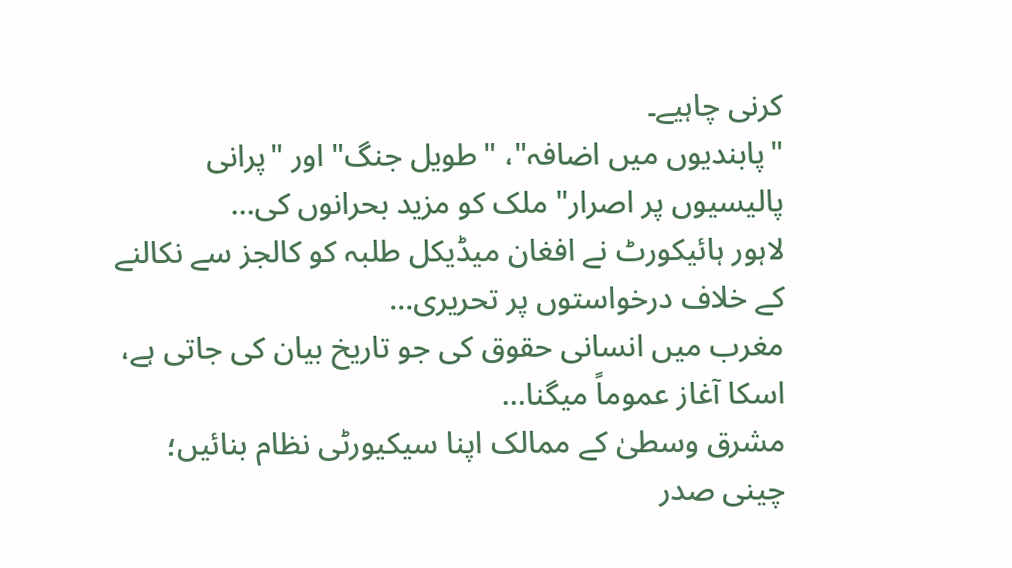کرنی چاہیے۔
"پابندیوں میں اضافہ"، "طویل جنگ" اور "پرانی پالیسیوں پر اصرار" ملک کو مزید بحرانوں کی…
لاہور ہائیکورٹ نے افغان میڈیکل طلبہ کو کالجز سے نکالنے کے خلاف درخواستوں پر تحریری…
مغرب میں انسانی حقوق کی جو تاریخ بیان کی جاتی ہے، اسکا آغاز عموماً میگنا…
مشرق وسطیٰ کے ممالک اپنا سیکیورٹی نظام بنائیں؛ چینی صدر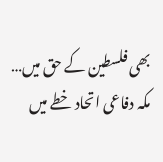بھی فلسطین کے حق میں…
مکہ دفاعی اتحاد خطے میں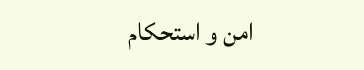امن و استحکام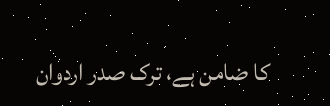کا ضامن ہے، ترک صدر اردوان